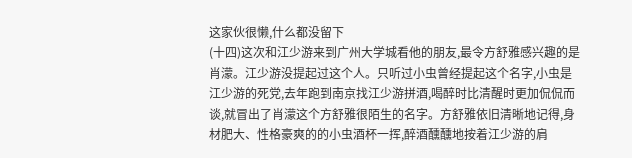这家伙很懒,什么都没留下
(十四)这次和江少游来到广州大学城看他的朋友,最令方舒雅感兴趣的是肖濛。江少游没提起过这个人。只听过小虫曾经提起这个名字,小虫是江少游的死党,去年跑到南京找江少游拼酒,喝醉时比清醒时更加侃侃而谈,就冒出了肖濛这个方舒雅很陌生的名字。方舒雅依旧清晰地记得,身材肥大、性格豪爽的的小虫酒杯一挥,醉酒醺醺地按着江少游的肩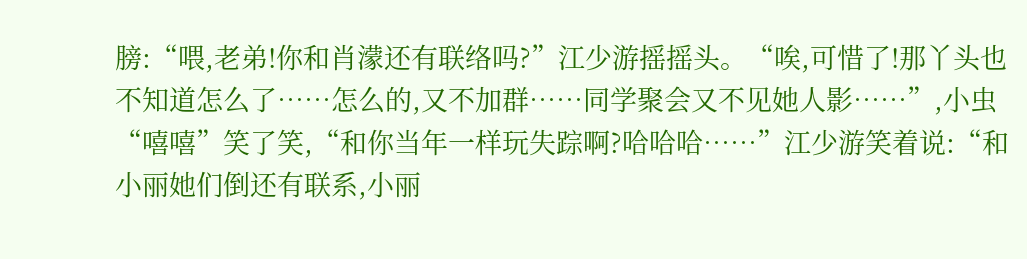膀:“喂,老弟!你和肖濛还有联络吗?”江少游摇摇头。“唉,可惜了!那丫头也不知道怎么了……怎么的,又不加群……同学聚会又不见她人影……”,小虫“嘻嘻”笑了笑,“和你当年一样玩失踪啊?哈哈哈……”江少游笑着说:“和小丽她们倒还有联系,小丽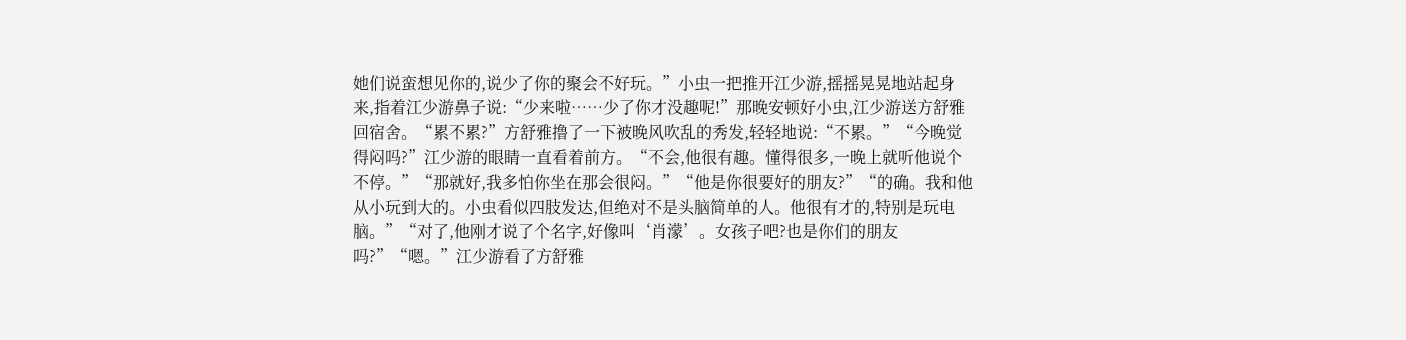她们说蛮想见你的,说少了你的聚会不好玩。”小虫一把推开江少游,摇摇晃晃地站起身来,指着江少游鼻子说:“少来啦……少了你才没趣呢!”那晚安顿好小虫,江少游送方舒雅回宿舍。“累不累?”方舒雅撸了一下被晚风吹乱的秀发,轻轻地说:“不累。”“今晚觉得闷吗?”江少游的眼睛一直看着前方。“不会,他很有趣。懂得很多,一晚上就听他说个不停。”“那就好,我多怕你坐在那会很闷。”“他是你很要好的朋友?”“的确。我和他从小玩到大的。小虫看似四肢发达,但绝对不是头脑简单的人。他很有才的,特别是玩电脑。”“对了,他刚才说了个名字,好像叫‘肖濛’。女孩子吧?也是你们的朋友吗?”“嗯。”江少游看了方舒雅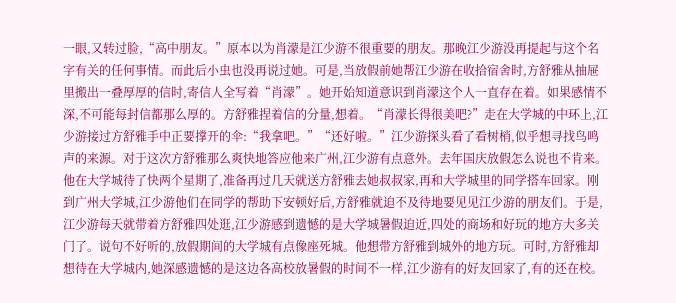一眼,又转过脸,“高中朋友。”原本以为肖濛是江少游不很重要的朋友。那晚江少游没再提起与这个名字有关的任何事情。而此后小虫也没再说过她。可是,当放假前她帮江少游在收拾宿舍时,方舒雅从抽屉里搬出一叠厚厚的信时,寄信人全写着“肖濛”。她开始知道意识到肖濛这个人一直存在着。如果感情不深,不可能每封信都那么厚的。方舒雅捏着信的分量,想着。“肖濛长得很美吧?”走在大学城的中环上,江少游接过方舒雅手中正要撑开的伞:“我拿吧。”“还好啦。”江少游探头看了看树梢,似乎想寻找鸟鸣声的来源。对于这次方舒雅那么爽快地答应他来广州,江少游有点意外。去年国庆放假怎么说也不肯来。他在大学城待了快两个星期了,准备再过几天就送方舒雅去她叔叔家,再和大学城里的同学搭车回家。刚到广州大学城,江少游他们在同学的帮助下安顿好后,方舒雅就迫不及待地要见见江少游的朋友们。于是,江少游每天就带着方舒雅四处逛,江少游感到遗憾的是大学城暑假迫近,四处的商场和好玩的地方大多关门了。说句不好听的,放假期间的大学城有点像座死城。他想带方舒雅到城外的地方玩。可时,方舒雅却想待在大学城内,她深感遗憾的是这边各高校放暑假的时间不一样,江少游有的好友回家了,有的还在校。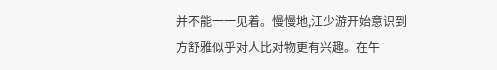并不能一一见着。慢慢地,江少游开始意识到方舒雅似乎对人比对物更有兴趣。在午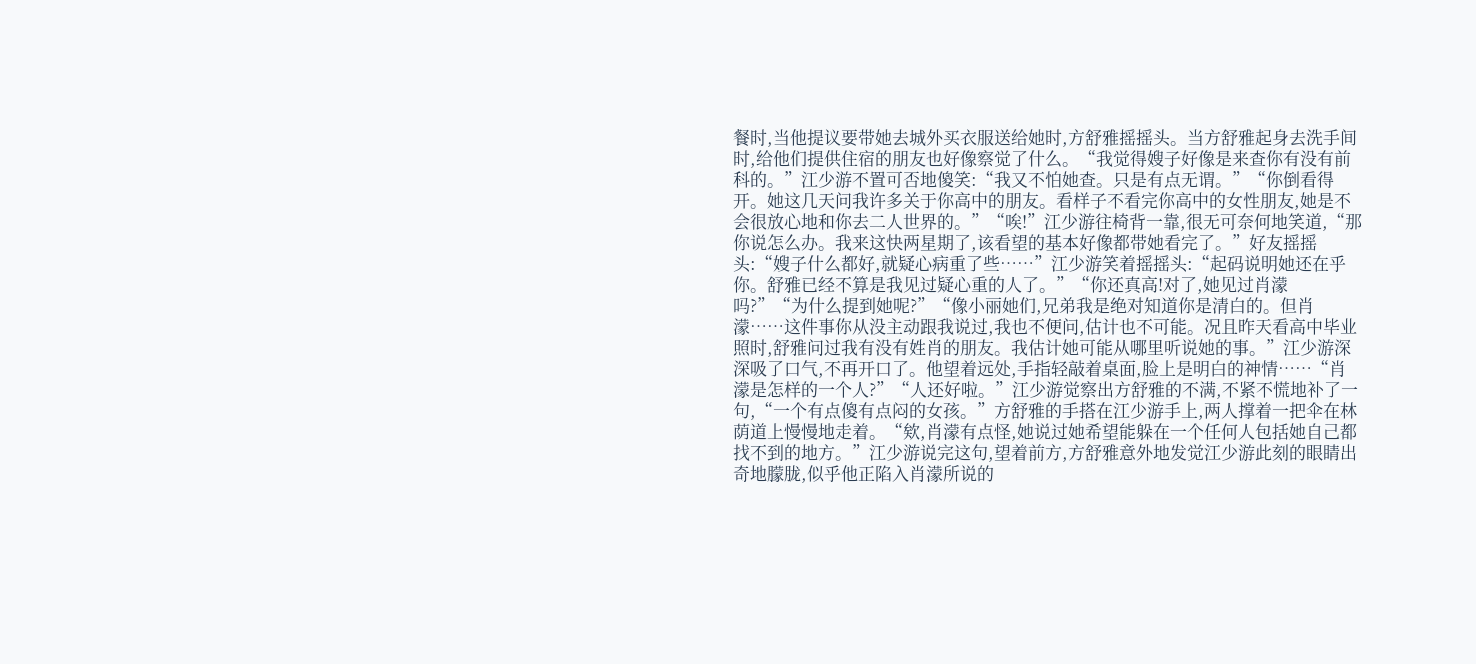餐时,当他提议要带她去城外买衣服送给她时,方舒雅摇摇头。当方舒雅起身去洗手间时,给他们提供住宿的朋友也好像察觉了什么。“我觉得嫂子好像是来查你有没有前科的。”江少游不置可否地傻笑:“我又不怕她查。只是有点无谓。”“你倒看得开。她这几天问我许多关于你高中的朋友。看样子不看完你高中的女性朋友,她是不会很放心地和你去二人世界的。”“唉!”江少游往椅背一靠,很无可奈何地笑道,“那你说怎么办。我来这快两星期了,该看望的基本好像都带她看完了。”好友摇摇头:“嫂子什么都好,就疑心病重了些……”江少游笑着摇摇头:“起码说明她还在乎你。舒雅已经不算是我见过疑心重的人了。”“你还真高!对了,她见过肖濛吗?”“为什么提到她呢?”“像小丽她们,兄弟我是绝对知道你是清白的。但肖濛……这件事你从没主动跟我说过,我也不便问,估计也不可能。况且昨天看高中毕业照时,舒雅问过我有没有姓肖的朋友。我估计她可能从哪里听说她的事。”江少游深深吸了口气,不再开口了。他望着远处,手指轻敲着桌面,脸上是明白的神情……“肖濛是怎样的一个人?”“人还好啦。”江少游觉察出方舒雅的不满,不紧不慌地补了一句,“一个有点傻有点闷的女孩。”方舒雅的手搭在江少游手上,两人撑着一把伞在林荫道上慢慢地走着。“欸,肖濛有点怪,她说过她希望能躲在一个任何人包括她自己都找不到的地方。”江少游说完这句,望着前方,方舒雅意外地发觉江少游此刻的眼睛出奇地朦胧,似乎他正陷入肖濛所说的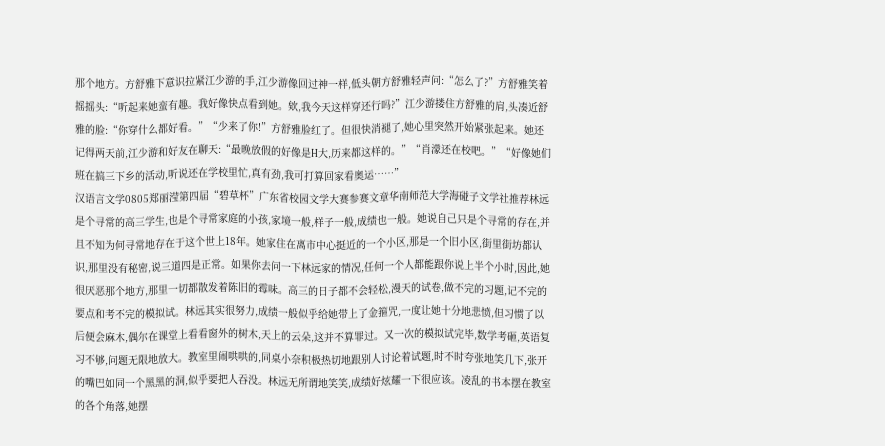那个地方。方舒雅下意识拉紧江少游的手,江少游像回过神一样,低头朝方舒雅轻声问:“怎么了?”方舒雅笑着摇摇头:“听起来她蛮有趣。我好像快点看到她。欸,我今天这样穿还行吗?”江少游搂住方舒雅的肩,头凑近舒雅的脸:“你穿什么都好看。”“少来了你!”方舒雅脸红了。但很快消褪了,她心里突然开始紧张起来。她还记得两天前,江少游和好友在聊天:“最晚放假的好像是H大,历来都这样的。”“肖濛还在校吧。”“好像她们班在搞三下乡的活动,听说还在学校里忙,真有劲,我可打算回家看奥运……”
汉语言文学0805郑丽滢第四届“碧草杯”广东省校园文学大赛参赛文章华南师范大学海碰子文学社推荐林远是个寻常的高三学生,也是个寻常家庭的小孩,家境一般,样子一般,成绩也一般。她说自己只是个寻常的存在,并且不知为何寻常地存在于这个世上18年。她家住在离市中心挺近的一个小区,那是一个旧小区,街里街坊都认识,那里没有秘密,说三道四是正常。如果你去问一下林远家的情况,任何一个人都能跟你说上半个小时,因此,她很厌恶那个地方,那里一切都散发着陈旧的霉味。高三的日子都不会轻松,漫天的试卷,做不完的习题,记不完的要点和考不完的模拟试。林远其实很努力,成绩一般似乎给她带上了金箍咒,一度让她十分地悲愤,但习惯了以后便会麻木,偶尔在课堂上看看窗外的树木,天上的云朵,这并不算罪过。又一次的模拟试完毕,数学考砸,英语复习不够,问题无限地放大。教室里闹哄哄的,同桌小奈积极热切地跟别人讨论着试题,时不时夸张地笑几下,张开的嘴巴如同一个黑黑的洞,似乎要把人吞没。林远无所谓地笑笑,成绩好炫耀一下很应该。凌乱的书本摆在教室的各个角落,她摆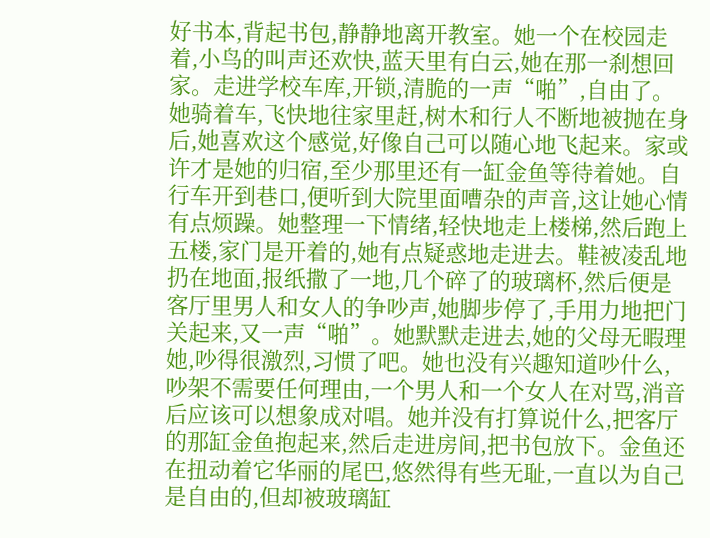好书本,背起书包,静静地离开教室。她一个在校园走着,小鸟的叫声还欢快,蓝天里有白云,她在那一刹想回家。走进学校车库,开锁,清脆的一声“啪”,自由了。她骑着车,飞快地往家里赶,树木和行人不断地被抛在身后,她喜欢这个感觉,好像自己可以随心地飞起来。家或许才是她的归宿,至少那里还有一缸金鱼等待着她。自行车开到巷口,便听到大院里面嘈杂的声音,这让她心情有点烦躁。她整理一下情绪,轻快地走上楼梯,然后跑上五楼,家门是开着的,她有点疑惑地走进去。鞋被凌乱地扔在地面,报纸撒了一地,几个碎了的玻璃杯,然后便是客厅里男人和女人的争吵声,她脚步停了,手用力地把门关起来,又一声“啪”。她默默走进去,她的父母无暇理她,吵得很激烈,习惯了吧。她也没有兴趣知道吵什么,吵架不需要任何理由,一个男人和一个女人在对骂,消音后应该可以想象成对唱。她并没有打算说什么,把客厅的那缸金鱼抱起来,然后走进房间,把书包放下。金鱼还在扭动着它华丽的尾巴,悠然得有些无耻,一直以为自己是自由的,但却被玻璃缸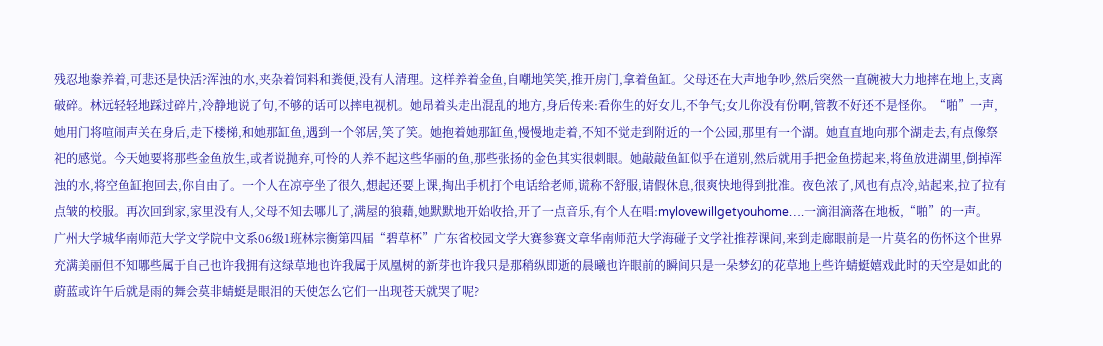残忍地豢养着,可悲还是快活?浑浊的水,夹杂着饲料和粪便,没有人清理。这样养着金鱼,自嘲地笑笑,推开房门,拿着鱼缸。父母还在大声地争吵,然后突然一直碗被大力地摔在地上,支离破碎。林远轻轻地踩过碎片,冷静地说了句,不够的话可以摔电视机。她昂着头走出混乱的地方,身后传来:看你生的好女儿,不争气;女儿你没有份啊,管教不好还不是怪你。“啪”一声,她用门将喧闹声关在身后,走下楼梯,和她那缸鱼,遇到一个邻居,笑了笑。她抱着她那缸鱼,慢慢地走着,不知不觉走到附近的一个公园,那里有一个湖。她直直地向那个湖走去,有点像祭祀的感觉。今天她要将那些金鱼放生,或者说抛弃,可怜的人养不起这些华丽的鱼,那些张扬的金色其实很刺眼。她敲敲鱼缸似乎在道别,然后就用手把金鱼捞起来,将鱼放进湖里,倒掉浑浊的水,将空鱼缸抱回去,你自由了。一个人在凉亭坐了很久,想起还要上课,掏出手机打个电话给老师,谎称不舒服,请假休息,很爽快地得到批准。夜色浓了,风也有点冷,站起来,拉了拉有点皱的校服。再次回到家,家里没有人,父母不知去哪儿了,满屋的狼藉,她默默地开始收拾,开了一点音乐,有个人在唱:mylovewillgetyouhome….一滴泪滴落在地板,“啪”的一声。
广州大学城华南师范大学文学院中文系06级1班林宗衡第四届“碧草杯”广东省校园文学大赛参赛文章华南师范大学海碰子文学社推荐课间,来到走廊眼前是一片莫名的伤怀这个世界充满美丽但不知哪些属于自己也许我拥有这绿草地也许我属于凤凰树的新芽也许我只是那稍纵即逝的晨曦也许眼前的瞬间只是一朵梦幻的花草地上些许蜻蜓嬉戏此时的天空是如此的蔚蓝或许午后就是雨的舞会莫非蜻蜓是眼泪的天使怎么它们一出现苍天就哭了呢?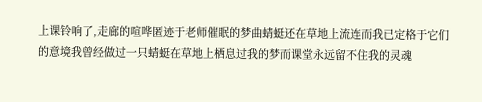上课铃响了,走廊的喧哗匿迹于老师催眠的梦曲蜻蜓还在草地上流连而我已定格于它们的意境我曾经做过一只蜻蜓在草地上栖息过我的梦而课堂永远留不住我的灵魂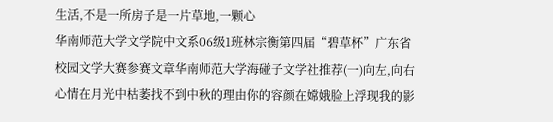生活,不是一所房子是一片草地,一颗心
华南师范大学文学院中文系06级1班林宗衡第四届“碧草杯”广东省校园文学大赛参赛文章华南师范大学海碰子文学社推荐(一)向左,向右心情在月光中枯萎找不到中秋的理由你的容颜在嫦娥脸上浮现我的影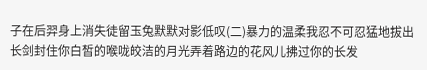子在后羿身上消失徒留玉兔默默对影低叹(二)暴力的温柔我忍不可忍猛地拔出长剑封住你白皙的喉咙皎洁的月光弄着路边的花风儿拂过你的长发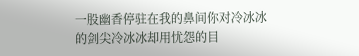一股幽香停驻在我的鼻间你对冷冰冰的剑尖冷冰冰却用忧怨的目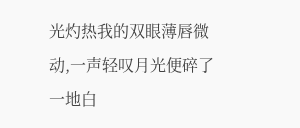光灼热我的双眼薄唇微动,一声轻叹月光便碎了一地白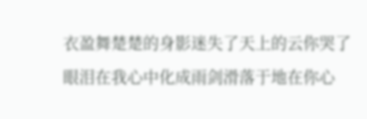衣盈舞楚楚的身影迷失了天上的云你哭了眼泪在我心中化成雨剑滑落于地在你心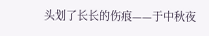头划了长长的伤痕——于中秋夜